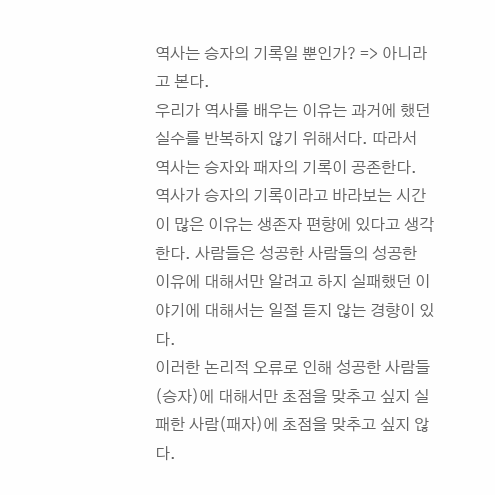역사는 승자의 기록일 뿐인가? => 아니라고 본다.
우리가 역사를 배우는 이유는 과거에 했던 실수를 반복하지 않기 위해서다. 따라서 역사는 승자와 패자의 기록이 공존한다.
역사가 승자의 기록이라고 바라보는 시간이 많은 이유는 생존자 편향에 있다고 생각한다. 사람들은 성공한 사람들의 성공한 이유에 대해서만 알려고 하지 실패했던 이야기에 대해서는 일절 듣지 않는 경향이 있다.
이러한 논리적 오류로 인해 성공한 사람들(승자)에 대해서만 초점을 맞추고 싶지 실패한 사람(패자)에 초점을 맞추고 싶지 않다.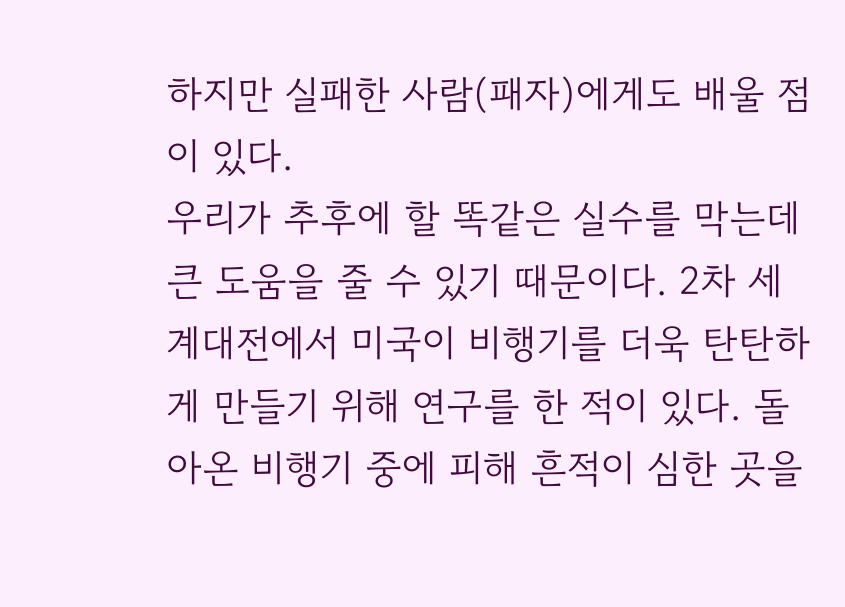하지만 실패한 사람(패자)에게도 배울 점이 있다.
우리가 추후에 할 똑같은 실수를 막는데 큰 도움을 줄 수 있기 때문이다. 2차 세계대전에서 미국이 비행기를 더욱 탄탄하게 만들기 위해 연구를 한 적이 있다. 돌아온 비행기 중에 피해 흔적이 심한 곳을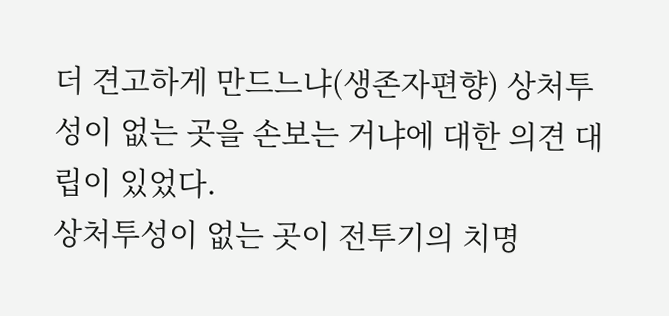더 견고하게 만드느냐(생존자편향) 상처투성이 없는 곳을 손보는 거냐에 대한 의견 대립이 있었다.
상처투성이 없는 곳이 전투기의 치명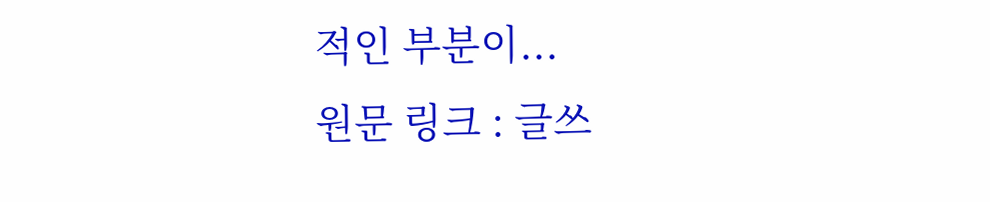적인 부분이...
원문 링크 : 글쓰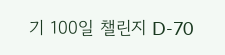기 100일 챌린지 D-70